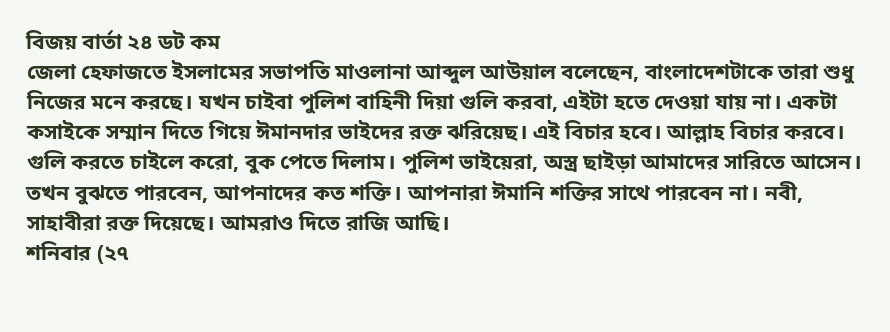বিজয় বার্তা ২৪ ডট কম
জেলা হেফাজতে ইসলামের সভাপতি মাওলানা আব্দুল আউয়াল বলেছেন, বাংলাদেশটাকে তারা শুধু নিজের মনে করছে। যখন চাইবা পুলিশ বাহিনী দিয়া গুলি করবা, এইটা হতে দেওয়া যায় না। একটা কসাইকে সম্মান দিতে গিয়ে ঈমানদার ভাইদের রক্ত ঝরিয়েছ। এই বিচার হবে। আল্লাহ বিচার করবে। গুলি করতে চাইলে করো, বুক পেতে দিলাম। পুলিশ ভাইয়েরা, অস্ত্র ছাইড়া আমাদের সারিতে আসেন। তখন বুঝতে পারবেন, আপনাদের কত শক্তি। আপনারা ঈমানি শক্তির সাথে পারবেন না। নবী, সাহাবীরা রক্ত দিয়েছে। আমরাও দিতে রাজি আছি।
শনিবার (২৭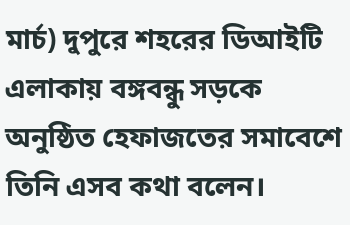মার্চ) দুপুরে শহরের ডিআইটি এলাকায় বঙ্গবন্ধু সড়কে অনুষ্ঠিত হেফাজতের সমাবেশে তিনি এসব কথা বলেন।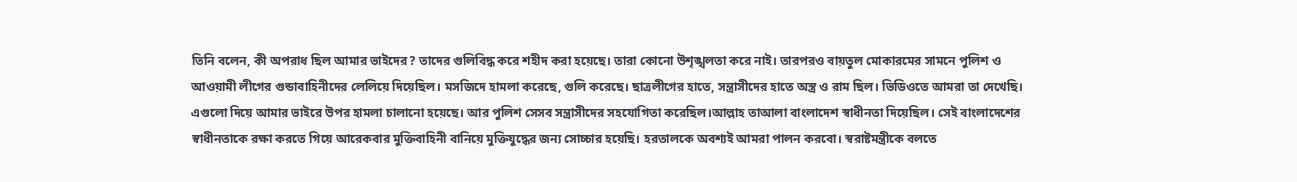তিনি বলেন, কী অপরাধ ছিল আমার ভাইদের? তাদের গুলিবিদ্ধ করে শহীদ করা হয়েছে। তারা কোনো উশৃঙ্খলতা করে নাই। তারপরও বায়তুল মোকারমের সামনে পুলিশ ও আওয়ামী লীগের গুন্ডাবাহিনীদের লেলিয়ে দিয়েছিল। মসজিদে হামলা করেছে, গুলি করেছে। ছাত্রলীগের হাতে, সন্ত্রাসীদের হাতে অস্ত্র ও রাম ছিল। ভিডিওতে আমরা তা দেখেছি। এগুলো দিয়ে আমার ভাইরে উপর হামলা চালানো হয়েছে। আর পুলিশ সেসব সন্ত্রাসীদের সহযোগিতা করেছিল।আল্লাহ তাআলা বাংলাদেশ স্বাধীনতা দিয়েছিল। সেই বাংলাদেশের স্বাধীনতাকে রক্ষা করতে গিয়ে আরেকবার মুক্তিবাহিনী বানিয়ে মুক্তিযুদ্ধের জন্য সোচ্চার হয়েছি। হরতালকে অবশ্যই আমরা পালন করবো। স্বরাষ্টমন্ত্রীকে বলতে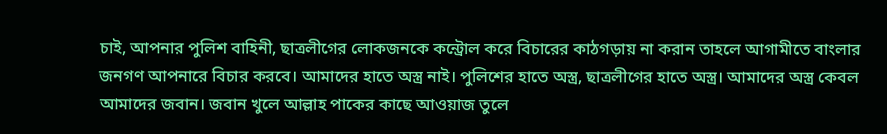চাই, আপনার পুলিশ বাহিনী, ছাত্রলীগের লোকজনকে কন্ট্রোল করে বিচারের কাঠগড়ায় না করান তাহলে আগামীতে বাংলার জনগণ আপনারে বিচার করবে। আমাদের হাতে অস্ত্র নাই। পুলিশের হাতে অস্ত্র, ছাত্রলীগের হাতে অস্ত্র। আমাদের অস্ত্র কেবল আমাদের জবান। জবান খুলে আল্লাহ পাকের কাছে আওয়াজ তুলে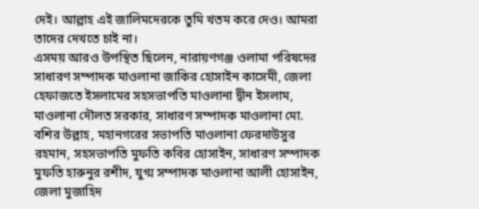দেই। আল্লাহ এই জালিমদেরকে তুমি খতম করে দেও। আমরা তাদের দেখতে চাই না।
এসময় আরও উপস্থিত ছিলেন, নারায়ণগঞ্জ ওলামা পরিষদের সাধারণ সম্পাদক মাওলানা জাকির হোসাইন কাসেমী, জেলা হেফাজতে ইসলামের সহসভাপতি মাওলানা দ্বীন ইসলাম, মাওলানা দৌলত সরকার, সাধারণ সম্পাদক মাওলানা মো. বশির উল্লাহ, মহানগরের সভাপতি মাওলানা ফেরদাউসুর রহমান, সহসভাপতি মুফতি কবির হোসাইন, সাধারণ সম্পাদক মুফতি হারুনুর রশীদ, যুগ্ম সম্পাদক মাওলানা আলী হোসাইন, জেলা মুজাহিদ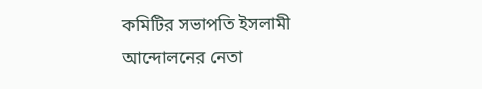কমিটির সভাপতি ইসলামী আন্দোলনের নেতা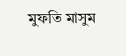মুফতি মাসুম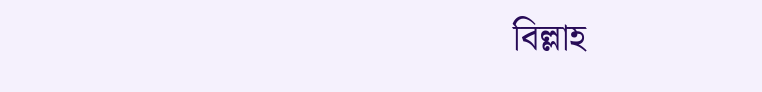বিল্লাহ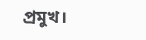প্রমুখ।